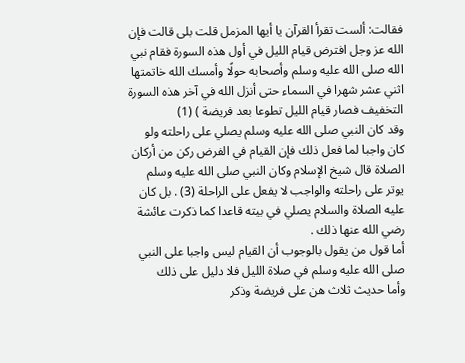فقالت: ألست تقرأ القرآن يا أيها المزمل قلت بلى قالت فإن الله عز وجل افترض قيام الليل في أول هذه السورة فقام نبي الله صلى الله عليه وسلم وأصحابه حولًا وأمسك الله خاتمتها اثني عشر شهرا في السماء حتى أنزل الله في آخر هذه السورة التخفيف فصار قيام الليل تطوعا بعد فريضة ) (1)
وقد كان النبي صلى الله عليه وسلم يصلي على راحلته ولو كان واجبا لما فعل ذلك فإن القيام في الفرض ركن من أركان الصلاة قال شيخ الإسلام وكان النبي صلى الله عليه وسلم يوتر على راحلته والواجب لا يفعل على الراحلة (3) . بل كان عليه الصلاة والسلام يصلي في بيته قاعدا كما ذكرت عائشة رضي الله عنها ذلك .
أما قول من يقول بالوجوب أن القيام ليس واجبا على النبي صلى الله عليه وسلم في صلاة الليل فلا دليل على ذلك
وأما حديث ثلاث هن على فريضة وذكر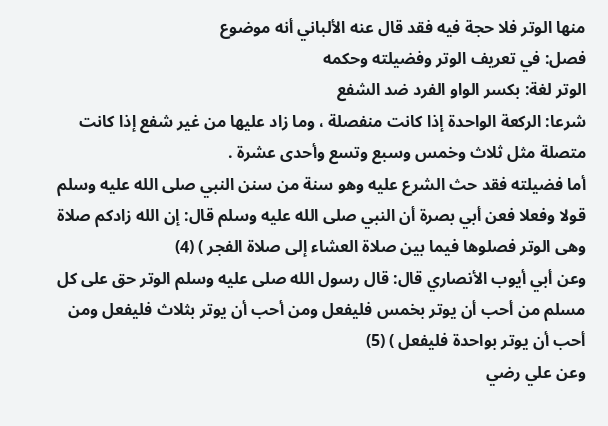منها الوتر فلا حجة فيه فقد قال عنه الألباني أنه موضوع
فصل: في تعريف الوتر وفضيلته وحكمه
الوتر لغة: بكسر الواو الفرد ضد الشفع
شرعا: الركعة الواحدة إذا كانت منفصلة ، وما زاد عليها من غير شفع إذا كانت متصلة مثل ثلاث وخمس وسبع وتسع وأحدى عشرة .
أما فضيلته فقد حث الشرع عليه وهو سنة من سنن النبي صلى الله عليه وسلم قولا وفعلا فعن أبي بصرة أن النبي صلى الله عليه وسلم قال: إن الله زادكم صلاة وهى الوتر فصلوها فيما بين صلاة العشاء إلى صلاة الفجر ) (4)
وعن أبي أيوب الأنصاري قال: قال رسول الله صلى عليه وسلم الوتر حق على كل مسلم من أحب أن يوتر بخمس فليفعل ومن أحب أن يوتر بثلاث فليفعل ومن أحب أن يوتر بواحدة فليفعل ) (5)
وعن علي رضي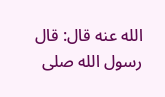الله عنه قال: قال رسول الله صلى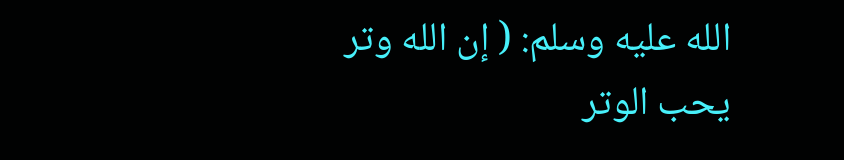الله عليه وسلم: ( إن الله وتر يحب الوتر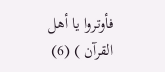فأوتروا يا أهل القرآن ) (6)